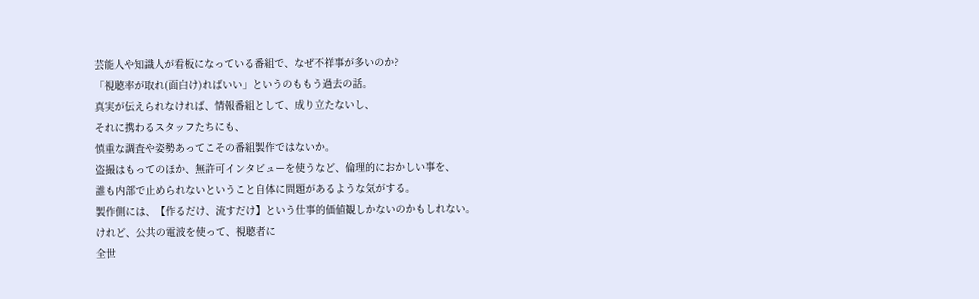芸能人や知識人が看板になっている番組で、なぜ不祥事が多いのか?
「視聴率が取れ(面白け)ればいい」というのももう過去の話。
真実が伝えられなければ、情報番組として、成り立たないし、
それに携わるスタッフたちにも、
慎重な調査や姿勢あってこその番組製作ではないか。
盗撮はもってのほか、無許可インタビューを使うなど、倫理的におかしい事を、
誰も内部で止められないということ自体に問題があるような気がする。
製作側には、【作るだけ、流すだけ】という仕事的価値観しかないのかもしれない。
けれど、公共の電波を使って、視聴者に
全世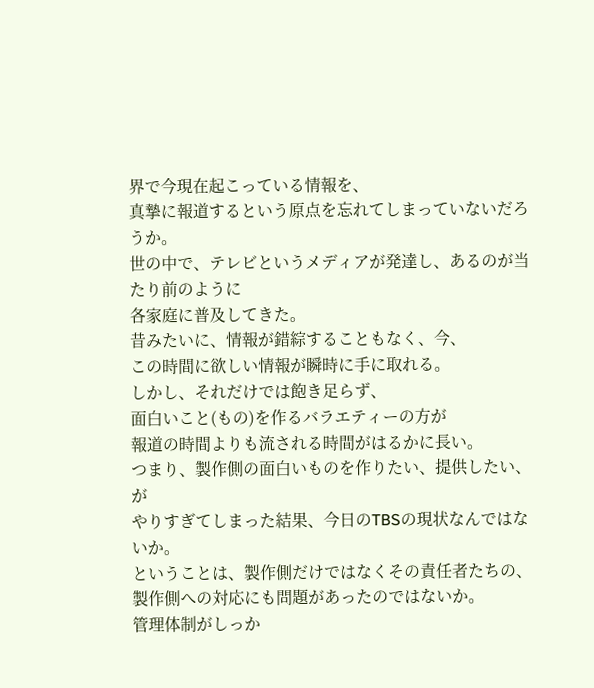界で今現在起こっている情報を、
真摯に報道するという原点を忘れてしまっていないだろうか。
世の中で、テレビというメディアが発達し、あるのが当たり前のように
各家庭に普及してきた。
昔みたいに、情報が錯綜することもなく、今、
この時間に欲しい情報が瞬時に手に取れる。
しかし、それだけでは飽き足らず、
面白いこと(もの)を作るバラエティーの方が
報道の時間よりも流される時間がはるかに長い。
つまり、製作側の面白いものを作りたい、提供したい、が
やりすぎてしまった結果、今日のTBSの現状なんではないか。
ということは、製作側だけではなくその責任者たちの、
製作側への対応にも問題があったのではないか。
管理体制がしっか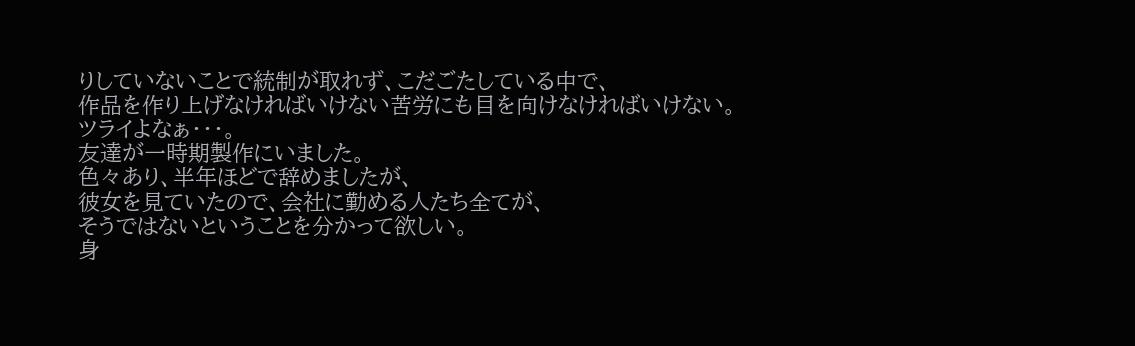りしていないことで統制が取れず、こだごたしている中で、
作品を作り上げなければいけない苦労にも目を向けなければいけない。
ツライよなぁ・・・。
友達が一時期製作にいました。
色々あり、半年ほどで辞めましたが、
彼女を見ていたので、会社に勤める人たち全てが、
そうではないということを分かって欲しい。
身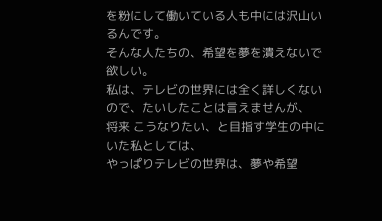を粉にして働いている人も中には沢山いるんです。
そんな人たちの、希望を夢を潰えないで欲しい。
私は、テレビの世界には全く詳しくないので、たいしたことは言えませんが、
将来 こうなりたい、と目指す学生の中にいた私としては、
やっぱりテレビの世界は、夢や希望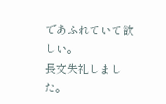であふれていて欲しい。
長文失礼しました。